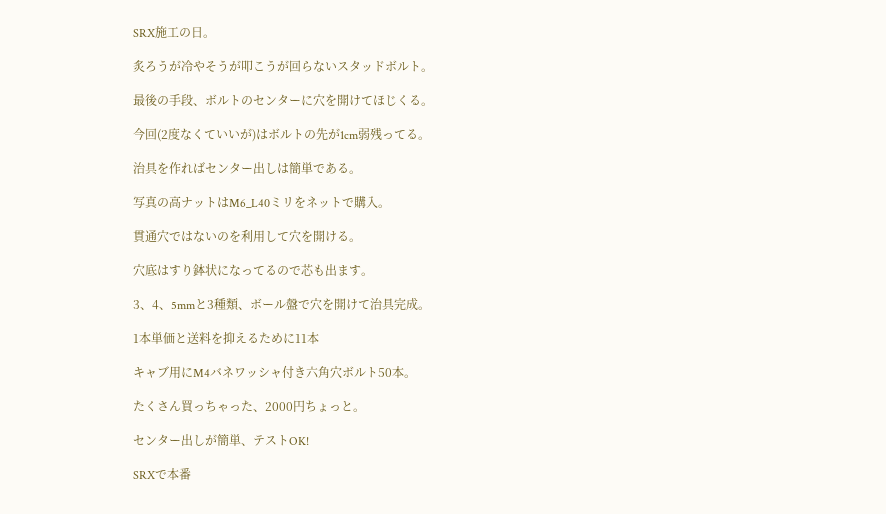SRX施工の日。

炙ろうが冷やそうが叩こうが回らないスタッドボルト。

最後の手段、ボルトのセンターに穴を開けてほじくる。

今回(2度なくていいが)はボルトの先が1cm弱残ってる。

治具を作ればセンター出しは簡単である。

写真の高ナットはM6_L40ミリをネットで購入。

貫通穴ではないのを利用して穴を開ける。

穴底はすり鉢状になってるので芯も出ます。

3、4、5mmと3種類、ボール盤で穴を開けて治具完成。

1本単価と送料を抑えるために11本

キャブ用にM4バネワッシャ付き六角穴ボルト50本。

たくさん買っちゃった、2000円ちょっと。

センター出しが簡単、テストOK!

SRXで本番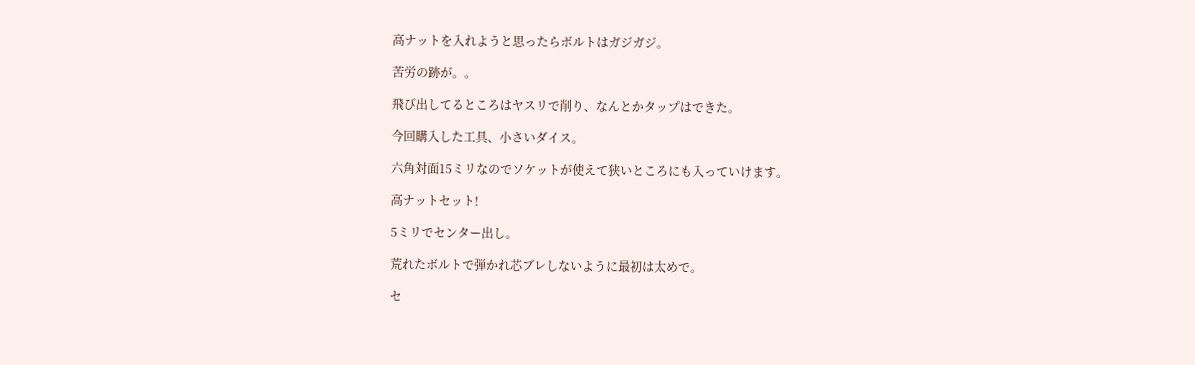高ナットを入れようと思ったらボルトはガジガジ。

苦労の跡が。。

飛び出してるところはヤスリで削り、なんとかタップはできた。

今回購入した工具、小さいダイス。

六角対面15ミリなのでソケットが使えて狭いところにも入っていけます。

高ナットセット!

5ミリでセンター出し。

荒れたボルトで弾かれ芯ブレしないように最初は太めで。

セ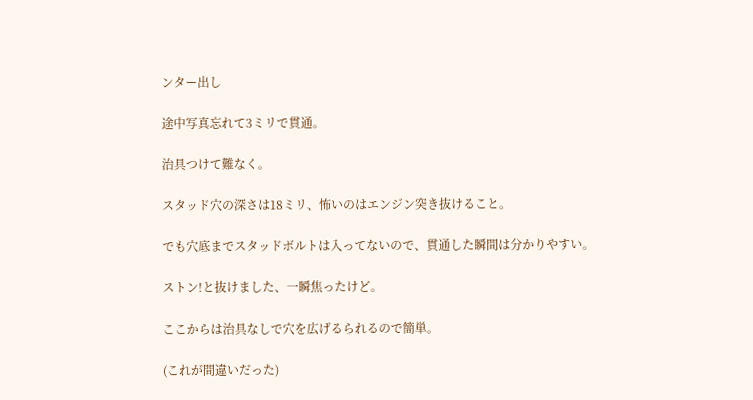ンター出し

途中写真忘れて3ミリで貫通。

治具つけて難なく。

スタッド穴の深さは18ミリ、怖いのはエンジン突き抜けること。

でも穴底までスタッドボルトは入ってないので、貫通した瞬間は分かりやすい。

ストン!と抜けました、一瞬焦ったけど。

ここからは治具なしで穴を広げるられるので簡単。

(これが間違いだった)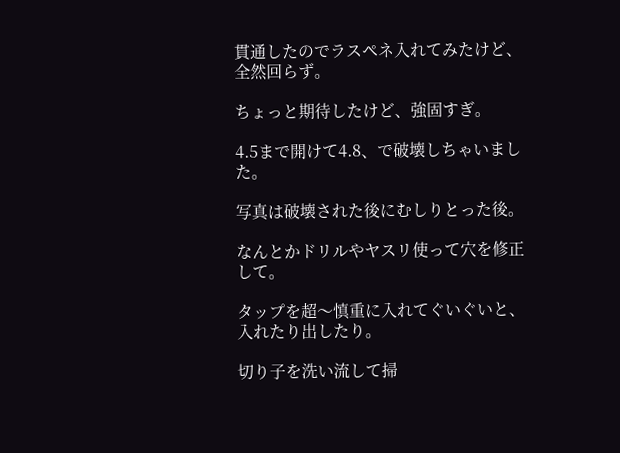貫通したのでラスペネ入れてみたけど、全然回らず。

ちょっと期待したけど、強固すぎ。

4.5まで開けて4.8、で破壊しちゃいました。

写真は破壊された後にむしりとった後。

なんとかドリルやヤスリ使って穴を修正して。

タップを超〜慎重に入れてぐいぐいと、入れたり出したり。

切り子を洗い流して掃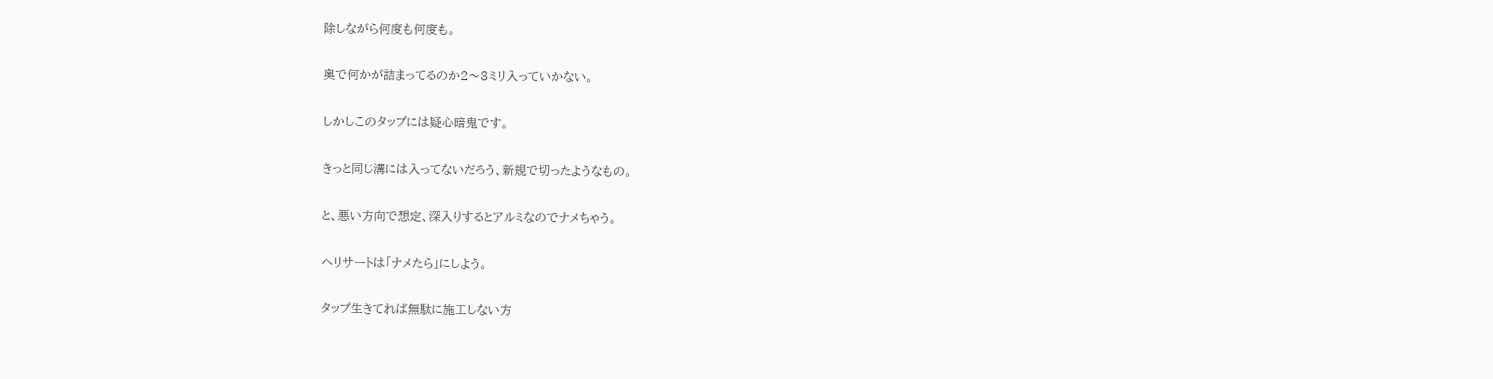除しながら何度も何度も。

奥で何かが詰まってるのか2〜3ミリ入っていかない。

しかしこのタップには疑心暗鬼です。

きっと同じ溝には入ってないだろう、新規で切ったようなもの。

と、悪い方向で想定、深入りするとアルミなのでナメちゃう。

ヘリサートは「ナメたら」にしよう。

タップ生きてれば無駄に施工しない方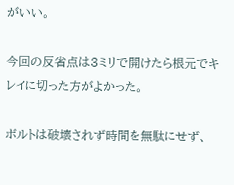がいい。

今回の反省点は3ミリで開けたら根元でキレイに切った方がよかった。

ボルトは破壊されず時間を無駄にせず、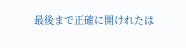最後まで正確に開けれたは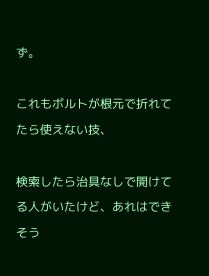ず。

これもボルトが根元で折れてたら使えない技、

検索したら治具なしで開けてる人がいたけど、あれはできそう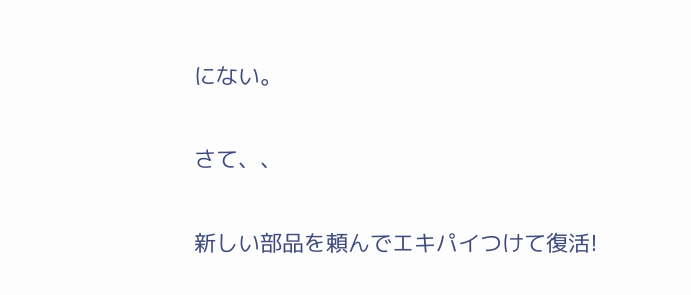にない。

さて、、

新しい部品を頼んでエキパイつけて復活!